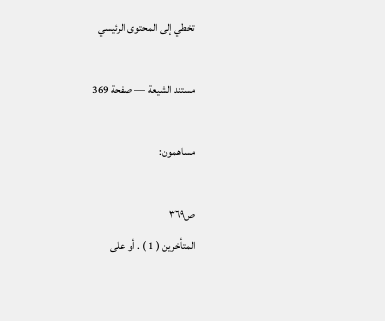تخطي إلى المحتوى الرئيسي

مستند الشيعة — صفحة 369

مساهمون:

ص٣٦٩
المتأخرين ( 1 ) . أو على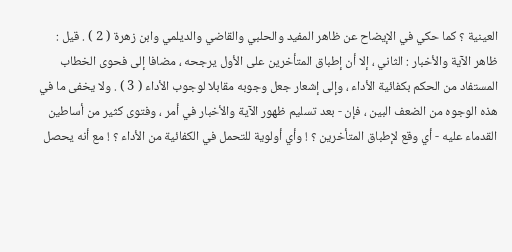العينية ؟ كما حكي في الإيضاح عن ظاهر المفيد والحلبي والقاضي والديلمي وابن زهرة ( 2 ) . قيل : ظاهر الآية والأخبار : الثاني ، إلا أن إطباق المتأخرين على الأول يرجحه ، مضافا إلى فحوى الخطاب المستفاد من الحكم بكفائية الأداء ، وإلى إشعار جعل وجوبه مقابلا لوجوب الأداء ( 3 ) . ولا يخفى ما في هذه الوجوه من الضعف البين ، فإن - بعد تسليم ظهور الآية والأخبار في أمر ، وفتوى كثير من أساطين القدماء عليه - أي وقع لإطباق المتأخرين ؟ ! وأي أولوية للتحمل في الكفائية من الأداء ؟ ! مع أنه يحصل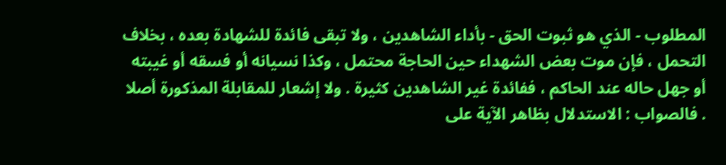المطلوب - الذي هو ثبوت الحق - بأداء الشاهدين ، ولا تبقى فائدة للشهادة بعده ، بخلاف التحمل ، فإن موت بعض الشهداء حين الحاجة محتمل ، وكذا نسيانه أو فسقه أو غيبته أو جهل حاله عند الحاكم ، ففائدة غير الشاهدين كثيرة . ولا إشعار للمقابلة المذكورة أصلا . فالصواب : الاستدلال بظاهر الآية على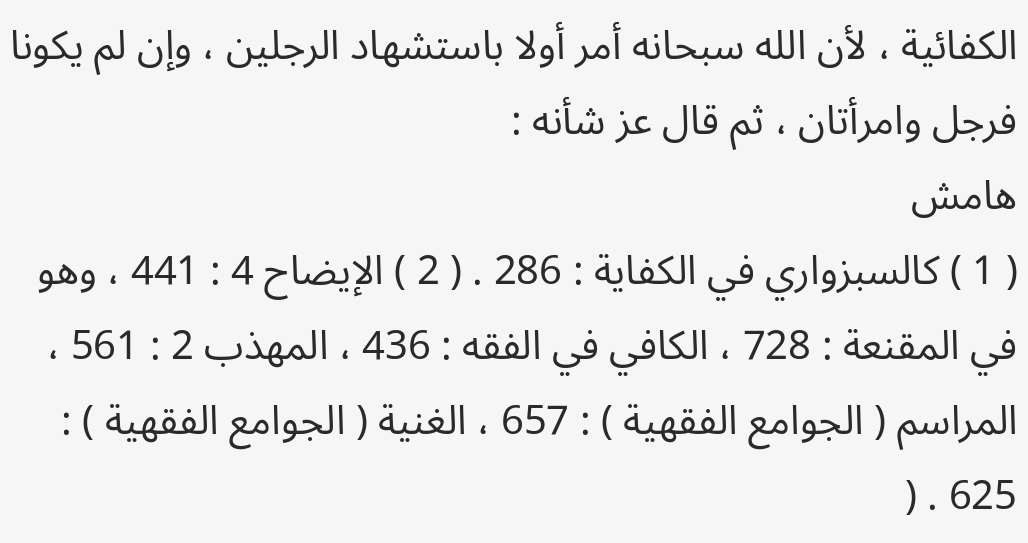الكفائية ، لأن الله سبحانه أمر أولا باستشهاد الرجلين ، وإن لم يكونا فرجل وامرأتان ، ثم قال عز شأنه :
هامش
( 1 ) كالسبزواري في الكفاية : 286 . ( 2 ) الإيضاح 4 : 441 ، وهو في المقنعة : 728 ، الكافي في الفقه : 436 ، المهذب 2 : 561 ، المراسم ( الجوامع الفقهية ) : 657 ، الغنية ( الجوامع الفقهية ) : 625 . (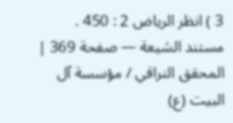3 ) انظر الرياض 2 : 450 .
مستند الشيعة — صفحة 369 | المحقق النراقي / مؤسسة آل البيت (ع)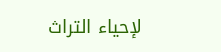لإحياء التراث